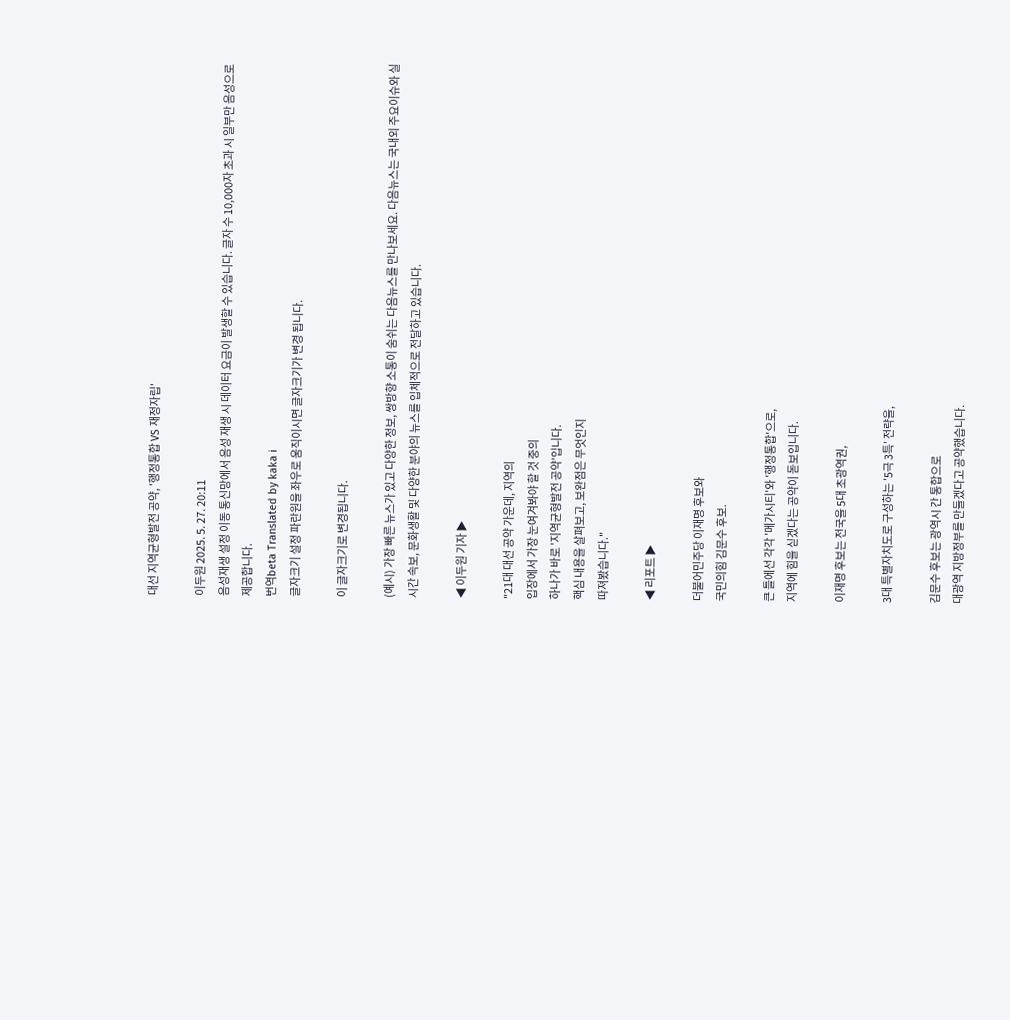대선 지역균형발전 공약, ′행정통합 VS 재정자립′

이두원 2025. 5. 27. 20:11
음성재생 설정 이동 통신망에서 음성 재생 시 데이터 요금이 발생할 수 있습니다. 글자 수 10,000자 초과 시 일부만 음성으로 제공합니다.
번역beta Translated by kaka i
글자크기 설정 파란원을 좌우로 움직이시면 글자크기가 변경 됩니다.

이 글자크기로 변경됩니다.

(예시) 가장 빠른 뉴스가 있고 다양한 정보, 쌍방향 소통이 숨쉬는 다음뉴스를 만나보세요. 다음뉴스는 국내외 주요이슈와 실시간 속보, 문화생활 및 다양한 분야의 뉴스를 입체적으로 전달하고 있습니다.

◀ 이두원 기자 ▶

"21대 대선 공약 가운데, 지역의
입장에서 가장 눈여겨봐야 할 것 중의
하나가 바로 ′지역균형발전 공약′입니다.
핵심 내용을 살펴보고, 보완점은 무엇인지
따져봤습니다."

◀ 리포트 ▶

더불어민주당 이재명 후보와
국민의힘 김문수 후보.

큰 틀에선 각각 ′메가시티′와 ′행정통합′으로,
지역에 힘을 싣겠다는 공약이 돋보입니다.

이재명 후보는 전국을 5대 초광역권,

3대 특별자치도로 구성하는 ′5극 3특′ 전략을,

김문수 후보는 광역시 간 통합으로
대광역 지방정부를 만들겠다고 공약했습니다.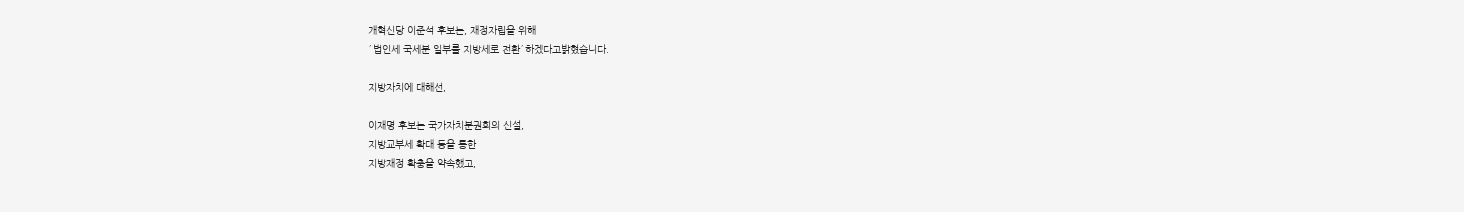개혁신당 이준석 후보는, 재정자립을 위해
′법인세 국세분 일부를 지방세로 전환′하겠다고밝혔습니다.

지방자치에 대해선,

이재명 후보는 국가자치분권회의 신설,
지방교부세 확대 등을 통한
지방재정 확충을 약속했고,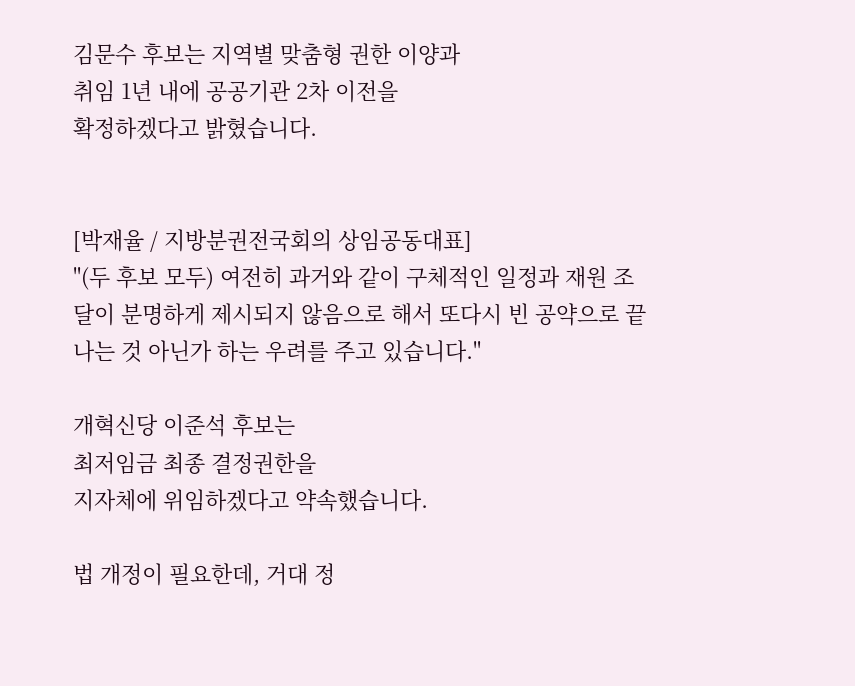김문수 후보는 지역별 맞춤형 권한 이양과
취임 1년 내에 공공기관 2차 이전을
확정하겠다고 밝혔습니다.


[박재율 / 지방분권전국회의 상임공동대표]
"(두 후보 모두) 여전히 과거와 같이 구체적인 일정과 재원 조달이 분명하게 제시되지 않음으로 해서 또다시 빈 공약으로 끝나는 것 아닌가 하는 우려를 주고 있습니다."

개혁신당 이준석 후보는
최저임금 최종 결정권한을
지자체에 위임하겠다고 약속했습니다.

법 개정이 필요한데, 거대 정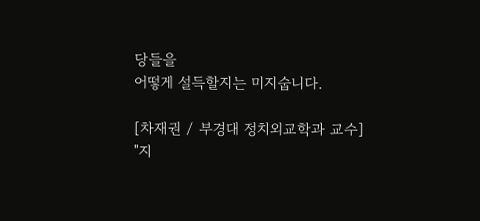당들을
어떻게 설득할지는 미지숩니다.

[차재권 / 부경대 정치외교학과 교수]
"지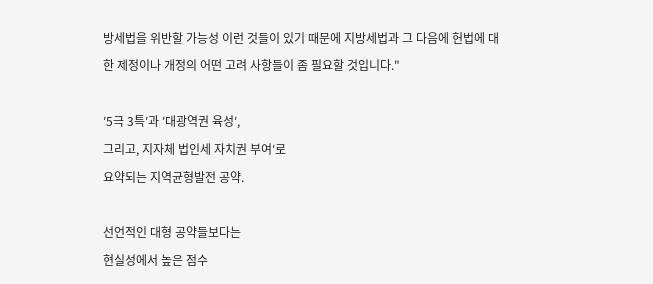방세법을 위반할 가능성 이런 것들이 있기 때문에 지방세법과 그 다음에 헌법에 대한 제정이나 개정의 어떤 고려 사항들이 좀 필요할 것입니다."

′5극 3특′과 ′대광역권 육성′,
그리고, 지자체 법인세 자치권 부여′로
요약되는 지역균형발전 공약.

선언적인 대형 공약들보다는
현실성에서 높은 점수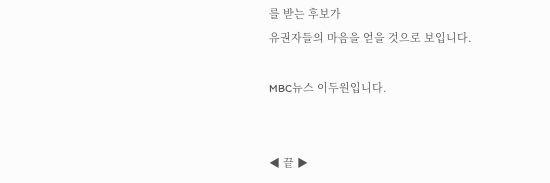를 받는 후보가
유권자들의 마음을 얻을 것으로 보입니다.

MBC뉴스 이두원입니다.


◀ 끝 ▶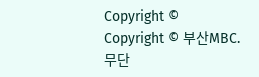Copyright © Copyright © 부산MBC. 무단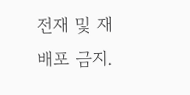전재 및 재배포 금지.